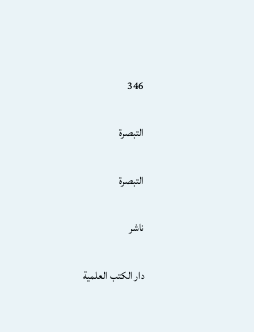346

التبصرة

التبصرة

ناشر

دار الكتب العلمية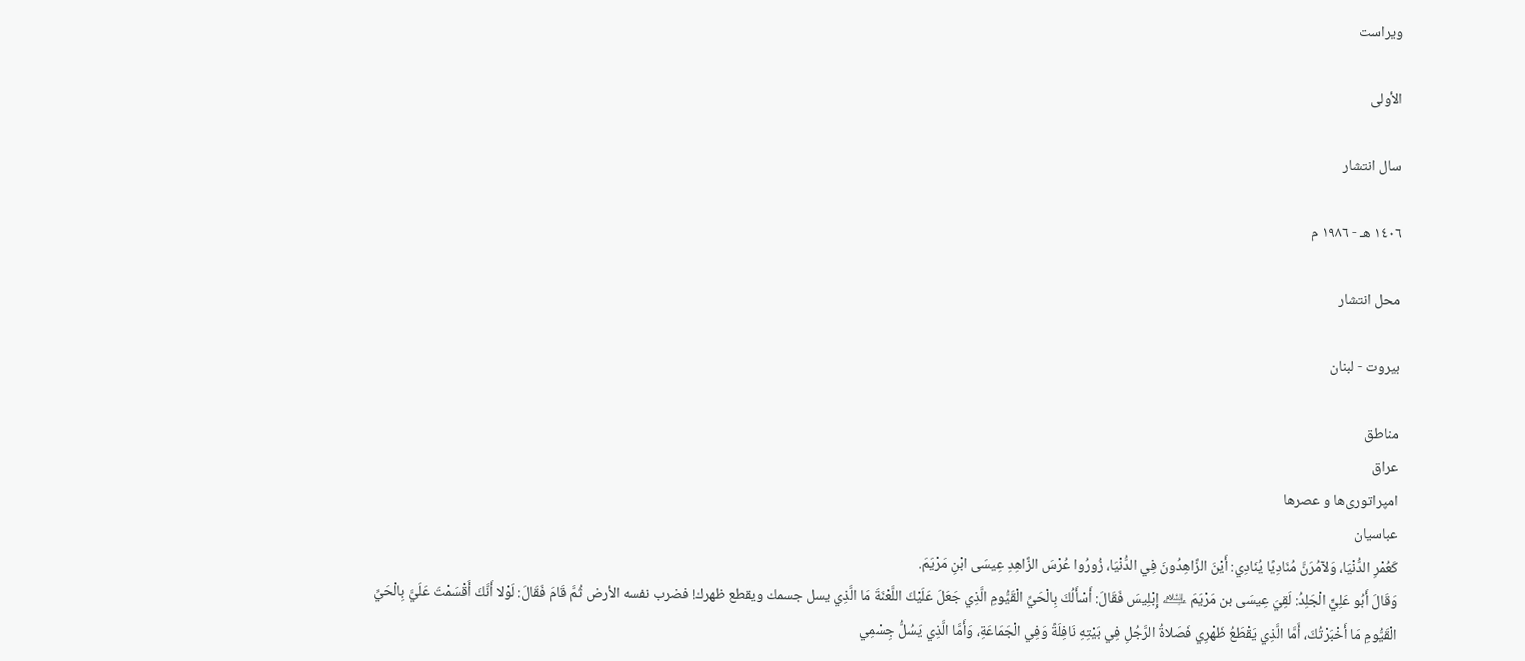ویراست

الأولى

سال انتشار

١٤٠٦ هـ - ١٩٨٦ م

محل انتشار

بيروت - لبنان

مناطق
عراق
امپراتوری‌ها و عصرها
عباسیان
كَعُمْرِ الدُّنْيَا، وَلآمُرَنَّ مُنَادِيًا يُنَادِي: أَيْنَ الزَّاهِدُونَ فِي الدُّنْيَا، زُورُوا عُرْسَ الزَّاهِدِ عِيسَى ابْنِ مَرْيَمَ.
وَقَالَ أَبُو عَلِيٍّ الْجَلِدُ: لَقِيَ عِيسَى بن مَرْيَمَ ﵇ إِبْلِيسَ فَقَالَ: أَسْأَلُكَ بِالْحَيِّ الْقَيُّومِ الَّذِي جَعَلَ عَلَيْكَ اللَّعْنَةَ مَا الَّذِي يسل جسمك ويقطع ظهرك! فضرب نفسه الأرض ثُمَّ قَامَ فَقَالَ: لَوْلا أَنَّكَ أَقْسَمْتَ عَلَيَّ بِالْحَيِّ الْقَيُّومِ مَا أَخْبَرْتُكَ، أَمَّا الَّذِي يَقْطَعُ ظَهْرِي فَصَلاةُ الرَّجُلِ فِي بَيْتِهِ نَافِلَةً وَفِي الْجَمَاعَةِ، وَأَمَّا الَّذِي يَسُلُّ جِسْمِي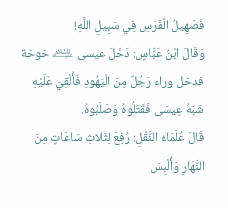فَصَهِيلُ الْفَرَسِ فِي سَبِيلِ اللَّهِ!
وَقَالَ ابْنُ عَبَّاسٍ: دَخَلَ عيسى ﵇ خوخة فدخل وراء رَجُلٌ مِنَ الْيَهُودِ فَأُلْقِيَ عَلَيْهِ شَبَهُ عِيسَى فَقَتَلُوهُ وَصَلَبُوهُ.
قَالَ عُلَمَاءُ النَّقْلِ: رُفِعَ لِثَلاثِ سَاعَاتٍ مِنَ النَّهَارِ وَأُلْبِسَ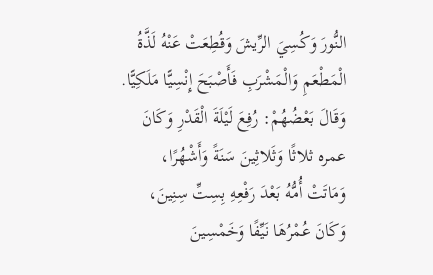النُّورَ وَكُسِيَ الرِّيشَ وَقُطِعَتْ عَنْهُ لَذَّةُ الْمَطْعَمِ وَالْمَشْرَبِ فَأَصْبَحَ إِنْسِيًّا مَلَكِيًّا.
وَقَالَ بَعْضُهُمْ: رُفِعَ لَيْلَةَ الْقَدْرِ وَكَانَ عمره ثلاثًا وَثَلاثِينَ سَنَةً وَأَشْهُرًا، وَمَاتَتْ أُمُّهُ بَعْدَ رَفْعِهِ بِسِتِّ سِنِينَ، وَكَانَ عُمْرُهَا نَيِّفًا وَخَمْسِينَ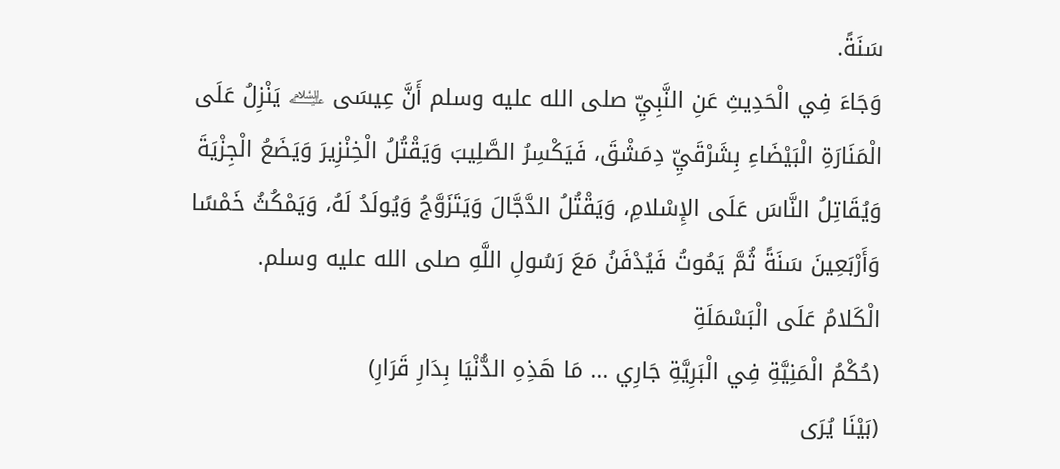سَنَةً.
وَجَاءَ فِي الْحَدِيثِ عَنِ النَّبِيِّ صلى الله عليه وسلم أَنَّ عِيسَى ﵇ يَنْزِلُ عَلَى
الْمَنَارَةِ الْبَيْضَاءِ بِشَرْقَيِّ دِمَشْقَ، فَيَكْسِرُ الصَّلِيبَ وَيَقْتُلُ الْخِنْزِيرَ وَيَضَعُ الْجِزْيَةَ وَيُقَاتِلُ النَّاسَ عَلَى الإِسْلامِ، وَيَقْتُلُ الدَّجَّالَ وَيَتَزَوَّجُ وَيُولَدُ لَهُ، وَيَمْكُثُ خَمْسًا وَأَرْبَعِينَ سَنَةً ثُمَّ يَمُوتُ فَيُدْفَنُ مَعَ رَسُولِ اللَّهِ صلى الله عليه وسلم.
الْكَلامُ عَلَى الْبَسْمَلَةِ
(حُكْمُ الْمَنِيَّةِ فِي الْبَرِيَّةِ جَارِي ... مَا هَذِهِ الدُّنْيَا بِدَارِ قَرَارِ)
(بَيْنَا يُرَى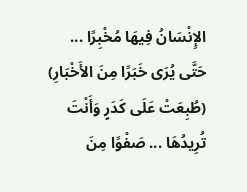الإِنْسَانُ فِيهَا مُخْبِرًا ... حَتَّى يُرَى خَبَرًا مِنَ الأَخْبَارِ)
(طُبِعَتْ عَلَى كَدَرٍ وَأَنْتَ تُرِيدُهَا ... صَفْوًا مِنَ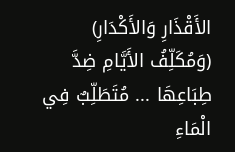الأَقْذَارِ وَالأَكْدَارِ)
(وَمُكَلِّفُ الأَيَّامِ ضِدَّ طِبَاعِهَا ... مُتَطَلِّبٌ فِي الْمَاءِ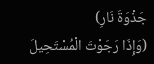جَذْوَةَ نَارِ)
(وَإِذَا رَجَوْتَ الْمُسْتَحِيلَ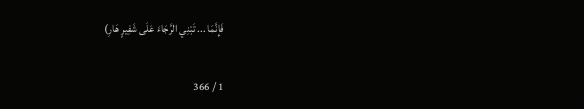فَإِنَّمَا ... تَبْنِي الرَّجَاءَ عَلَى شَفِيرٍ هَارِ)

1 / 366